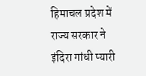हिमाचल प्रदेश में राज्य सरकार ने इंदिरा गांधी प्यारी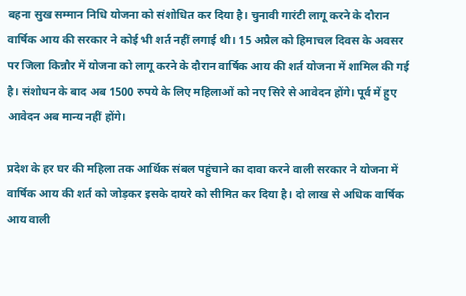बहना सुख सम्मान निधि योजना को संशोधित कर दिया है। चुनावी गारंटी लागू करने के दौरान वार्षिक आय की सरकार ने कोई भी शर्त नहीं लगाई थी। 15 अप्रैल को हिमाचल दिवस के अवसर पर जिला किन्नौर में योजना को लागू करने के दौरान वार्षिक आय की शर्त योजना में शामिल की गई है। संशोधन के बाद अब 1500 रुपये के लिए महिलाओं को नए सिरे से आवेदन होंगे। पूर्व में हुए आवेदन अब मान्य नहीं होंगे।

प्रदेश के हर घर की महिला तक आर्थिक संबल पहुंचाने का दावा करने वाली सरकार ने योजना में वार्षिक आय की शर्त को जोड़कर इसके दायरे को सीमित कर दिया है। दो लाख से अधिक वार्षिक आय वाली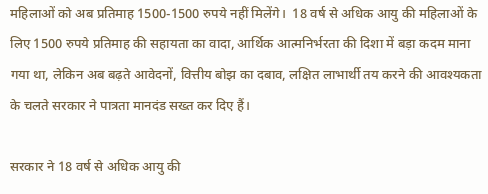महिलाओं को अब प्रतिमाह 1500-1500 रुपये नहीं मिलेंगे।  18 वर्ष से अधिक आयु की महिलाओं के लिए 1500 रुपये प्रतिमाह की सहायता का वादा, आर्थिक आत्मनिर्भरता की दिशा में बड़ा कदम माना गया था, लेकिन अब बढ़ते आवेदनों, वित्तीय बोझ का दबाव, लक्षित लाभार्थी तय करने की आवश्यकता के चलते सरकार ने पात्रता मानदंड सख्त कर दिए हैं।

सरकार ने 18 वर्ष से अधिक आयु की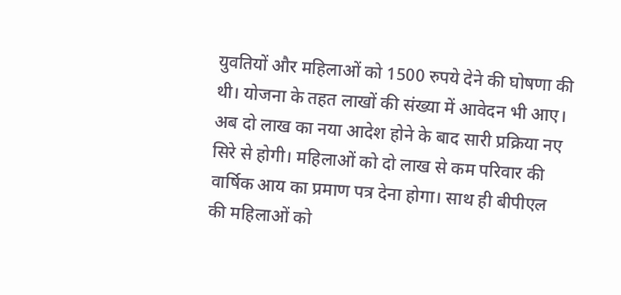युवतियों और महिलाओं को 1500 रुपये देने की घोषणा की थी। योजना के तहत लाखों की संख्या में आवेदन भी आए। अब दो लाख का नया आदेश होने के बाद सारी प्रक्रिया नए सिरे से होगी। महिलाओं को दो लाख से कम परिवार की वार्षिक आय का प्रमाण पत्र देना होगा। साथ ही बीपीएल की महिलाओं को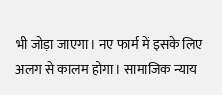भी जोड़ा जाएगा। नए फार्म में इसके लिए अलग से कालम होगा। सामाजिक न्याय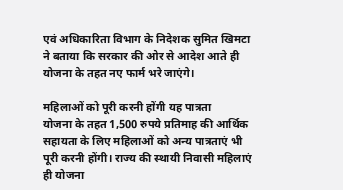एवं अधिकारिता विभाग के निदेशक सुमित खिमटा ने बताया कि सरकार की ओर से आदेश आते ही योजना के तहत नए फार्म भरे जाएंगे।

महिलाओं को पूरी करनी होंगी यह पात्रता
योजना के तहत 1,500 रुपये प्रतिमाह की आर्थिक सहायता के लिए महिलाओं को अन्य पात्रताएं भी पूरी करनी होंगी। राज्य की स्थायी निवासी महिलाएं ही योजना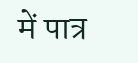में पात्र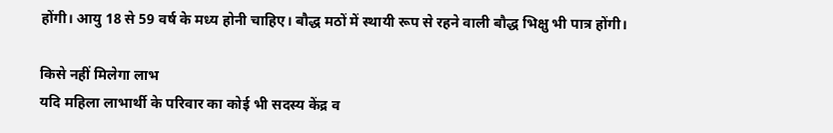होंगी। आयु 18 से 59 वर्ष के मध्य होनी चाहिए। बौद्ध मठों में स्थायी रूप से रहने वाली बौद्ध भिक्षु भी पात्र होंगी।

किसे नहीं मिलेगा लाभ
यदि महिला लाभार्थी के परिवार का कोई भी सदस्य केंद्र व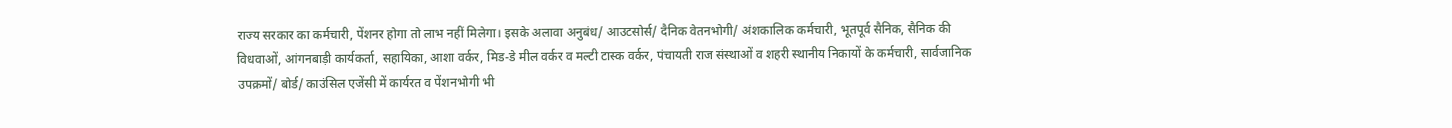राज्य सरकार का कर्मचारी, पेंशनर होगा तो लाभ नहीं मिलेगा। इसके अलावा अनुबंध/ आउटसोर्स/ दैनिक वेतनभोगी/ अंशकालिक कर्मचारी, भूतपूर्व सैनिक, सैनिक की विधवाओं, आंगनबाड़ी कार्यकर्ता, सहायिका, आशा वर्कर, मिड-डे मील वर्कर व मल्टी टास्क वर्कर, पंचायती राज संस्थाओं व शहरी स्थानीय निकायों के कर्मचारी, सार्वजानिक उपक्रमों/ बोर्ड/ काउंसिल एजेंसी में कार्यरत व पेंशनभोगी भी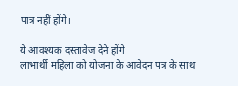पात्र नहीं होंगे।

ये आवश्यक दस्तावेज देने होंगे
लाभार्थी महिला को योजना के आवेदन पत्र के साथ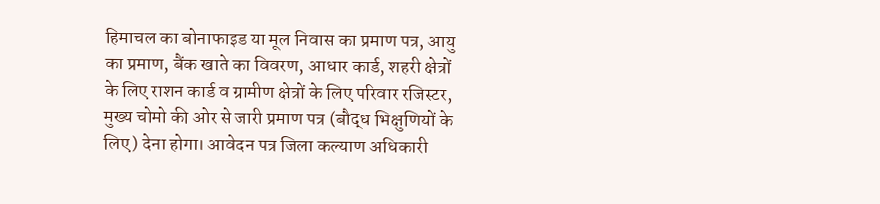हिमाचल का बोनाफाइड या मूल निवास का प्रमाण पत्र, आयु का प्रमाण, बैंक खाते का विवरण, आधार कार्ड, शहरी क्षेत्रों के लिए राशन कार्ड व ग्रामीण क्षेत्रों के लिए परिवार रजिस्टर, मुख्य चोमो की ओर से जारी प्रमाण पत्र (बौद्ध भिक्षुणियों के लिए) देना होगा। आवेदन पत्र जिला कल्याण अधिकारी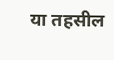या तहसील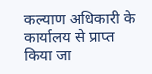कल्याण अधिकारी के कार्यालय से प्राप्त किया जा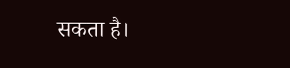सकता है।